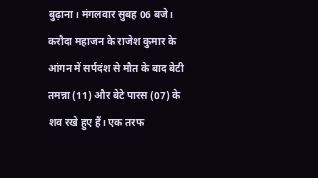बुढ़ाना। मंगलवार सुबह 06 बजे। करौदा महाजन के राजेश कुमार के आंगन में सर्पदंश से मौत के बाद बेटी तमन्ना (11) और बेटे पारस (07) के शव रखे हुए हैं। एक तरफ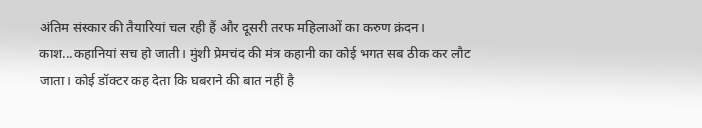अंतिम संस्कार की तैयारियां चल रही हैं और दूसरी तरफ महिलाओं का करुण क्रंदन। काश...कहानियां सच हो जाती। मुंशी प्रेमचंद की मंत्र कहानी का कोई भगत सब ठीक कर लौट जाता। कोई डॉक्टर कह देता कि घबराने की बात नहीं है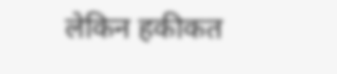लेकिन हकीकत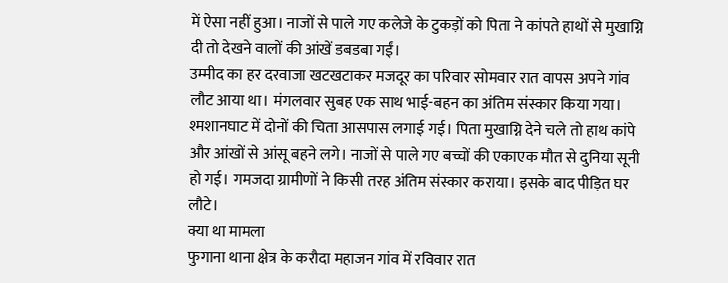में ऐसा नहीं हुआ। नाजों से पाले गए कलेजे के टुकड़ों को पिता ने कांपते हाथों से मुखाग्नि दी तो देखने वालों की आंखें डबडबा गईं।
उम्मीद का हर दरवाजा खटखटाकर मजदूर का परिवार सोमवार रात वापस अपने गांव लौट आया था। मंगलवार सुबह एक साथ भाई-बहन का अंतिम संस्कार किया गया। श्मशानघाट में दोनों की चिता आसपास लगाई गई। पिता मुखाग्नि देने चले तो हाथ कांपे और आंखों से आंसू बहने लगे। नाजों से पाले गए बच्चों की एकाएक मौत से दुनिया सूनी हो गई। गमजदा ग्रामीणों ने किसी तरह अंतिम संस्कार कराया। इसके बाद पीड़ित घर लौटे।
क्या था मामला
फुगाना थाना क्षेत्र के करौदा महाजन गांव में रविवार रात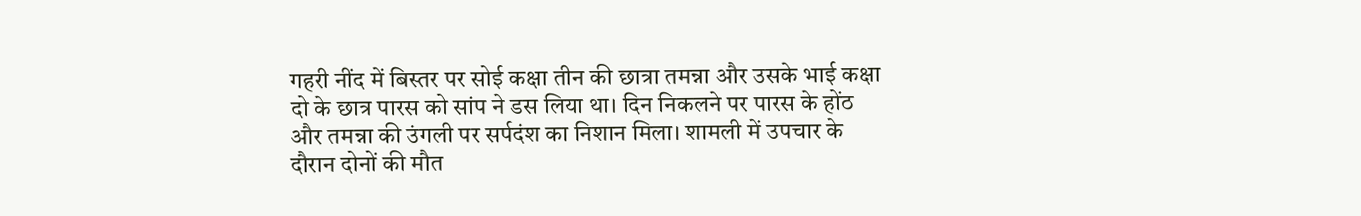गहरी नींद में बिस्तर पर सोई कक्षा तीन की छात्रा तमन्ना और उसके भाई कक्षा दो के छात्र पारस को सांप ने डस लिया था। दिन निकलने पर पारस के होंठ और तमन्ना की उंगली पर सर्पदंश का निशान मिला। शामली में उपचार के दौरान दोनों की मौत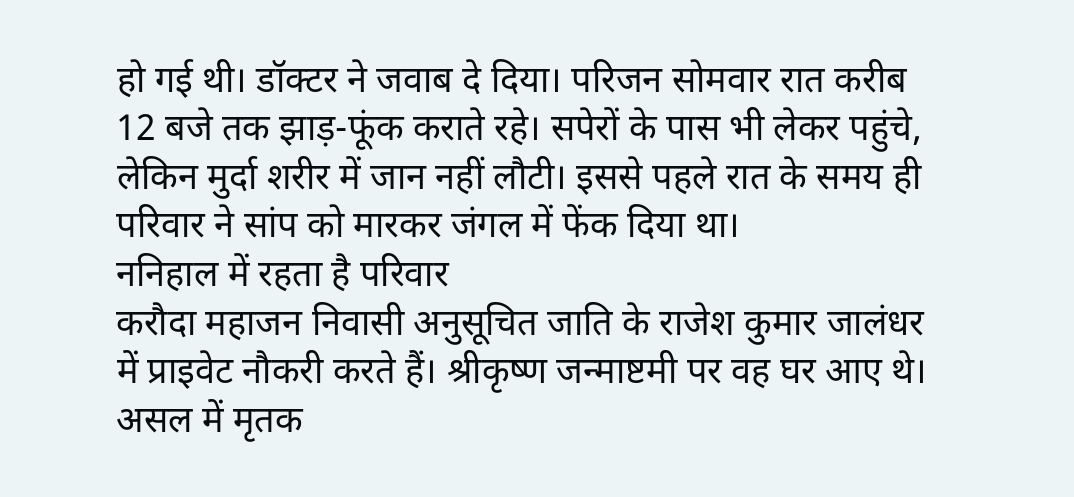हो गई थी। डॉक्टर ने जवाब दे दिया। परिजन सोमवार रात करीब 12 बजे तक झाड़-फूंक कराते रहे। सपेरों के पास भी लेकर पहुंचे, लेकिन मुर्दा शरीर में जान नहीं लौटी। इससे पहले रात के समय ही परिवार ने सांप को मारकर जंगल में फेंक दिया था।
ननिहाल में रहता है परिवार
करौदा महाजन निवासी अनुसूचित जाति के राजेश कुमार जालंधर में प्राइवेट नौकरी करते हैं। श्रीकृष्ण जन्माष्टमी पर वह घर आए थे। असल में मृतक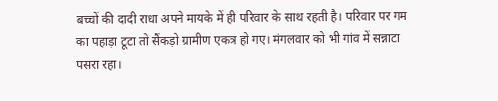बच्चों की दादी राधा अपने मायके में ही परिवार के साथ रहती है। परिवार पर गम का पहाड़ा टूटा तो सैंकड़ो ग्रामीण एकत्र हो गए। मंगलवार को भी गांव में सन्नाटा पसरा रहा।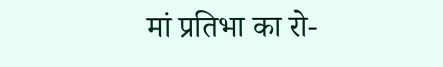मां प्रतिभा का रो-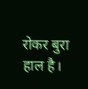रोकर बुरा हाल है।